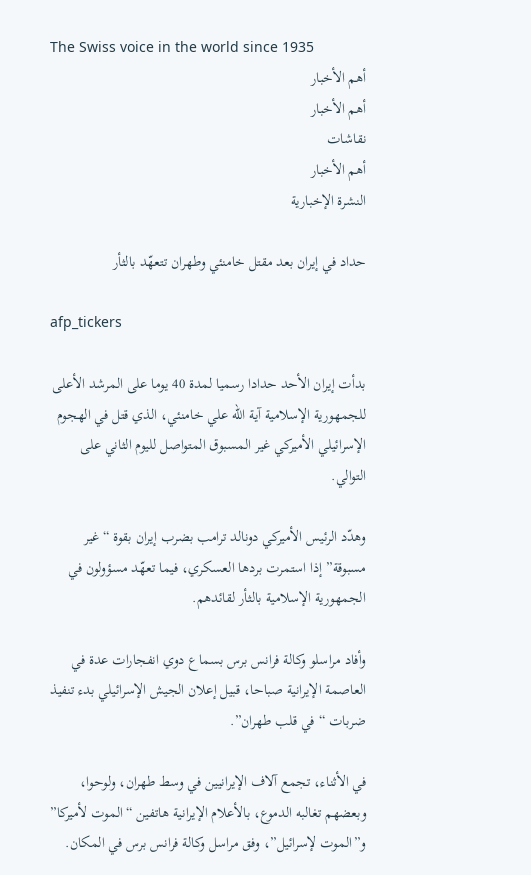The Swiss voice in the world since 1935
أهم الأخبار
أهم الأخبار
نقاشات
أهم الأخبار
النشرة الإخبارية

حداد في إيران بعد مقتل خامنئي وطهران تتعهّد بالثأر

afp_tickers

بدأت إيران الأحد حدادا رسميا لمدة 40 يوما على المرشد الأعلى للجمهورية الإسلامية آية الله علي خامنئي، الذي قتل في الهجوم الإسرائيلي الأميركي غير المسبوق المتواصل لليوم الثاني على التوالي.

وهدّد الرئيس الأميركي دونالد ترامب بضرب إيران بقوة “غير مسبوقة” إذا استمرت بردها العسكري، فيما تعهّد مسؤولون في الجمهورية الإسلامية بالثأر لقائدهم.

وأفاد مراسلو وكالة فرانس برس بسماع دوي انفجارات عدة في العاصمة الإيرانية صباحا، قبيل إعلان الجيش الإسرائيلي بدء تنفيذ ضربات “في قلب طهران”.

في الأثناء، تجمع آلاف الإيرانيين في وسط طهران، ولوحوا، وبعضهم تغالبه الدموع، بالأعلام الإيرانية هاتفين “الموت لأميركا” و”الموت لإسرائيل”، وفق مراسل وكالة فرانس برس في المكان.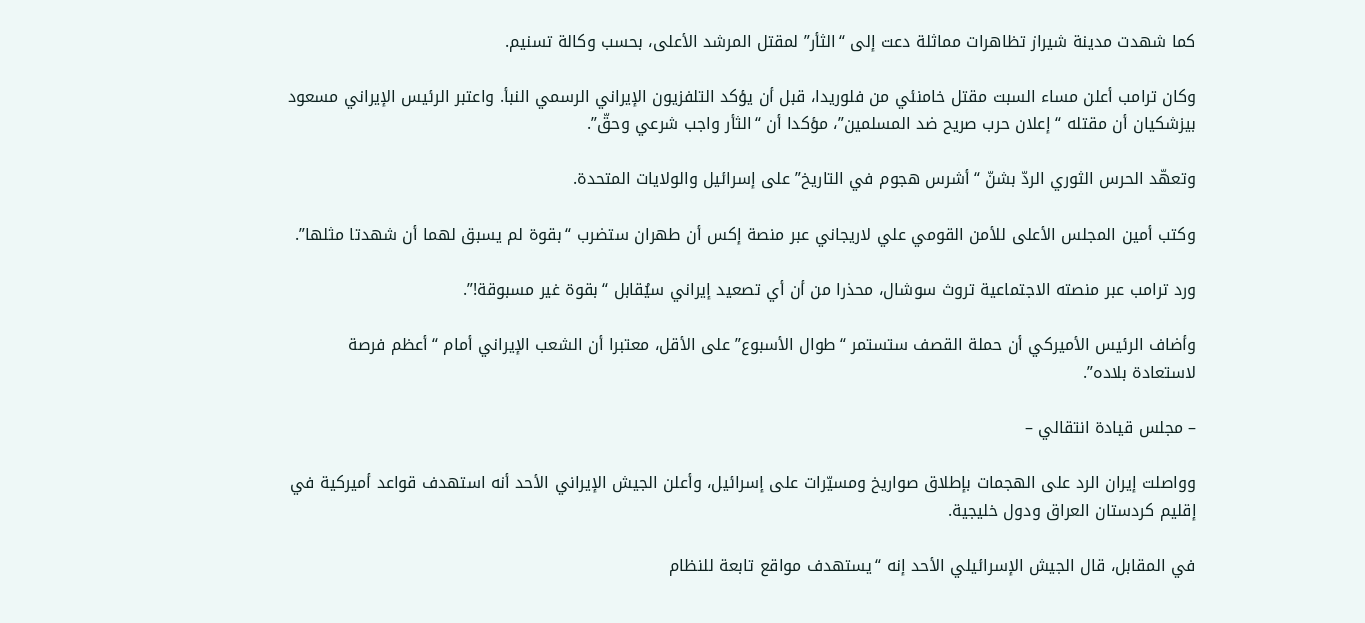كما شهدت مدينة شيراز تظاهرات مماثلة دعت إلى “الثأر” لمقتل المرشد الأعلى، بحسب وكالة تسنيم.

وكان ترامب أعلن مساء السبت مقتل خامنئي من فلوريدا، قبل أن يؤكد التلفزيون الإيراني الرسمي النبأ. واعتبر الرئيس الإيراني مسعود بيزشكيان أن مقتله “إعلان حرب صريح ضد المسلمين”، مؤكدا أن “الثأر واجب شرعي وحقّ”.

وتعهّد الحرس الثوري الردّ بشنّ “أشرس هجوم في التاريخ” على إسرائيل والولايات المتحدة.

وكتب أمين المجلس الأعلى للأمن القومي علي لاريجاني عبر منصة إكس أن طهران ستضرب “بقوة لم يسبق لهما أن شهدتا مثلها”.

ورد ترامب عبر منصته الاجتماعية تروث سوشال، محذرا من أن أي تصعيد إيراني سيُقابل “بقوة غير مسبوقة!”.

وأضاف الرئيس الأميركي أن حملة القصف ستستمر “طوال الأسبوع” على الأقل، معتبرا أن الشعب الإيراني أمام “أعظم فرصة لاستعادة بلاده”.

– مجلس قيادة انتقالي –

وواصلت إيران الرد على الهجمات بإطلاق صواريخ ومسيّرات على إسرائيل، وأعلن الجيش الإيراني الأحد أنه استهدف قواعد أميركية في إقليم كردستان العراق ودول خليجية.

في المقابل، قال الجيش الإسرائيلي الأحد إنه “يستهدف مواقع تابعة للنظام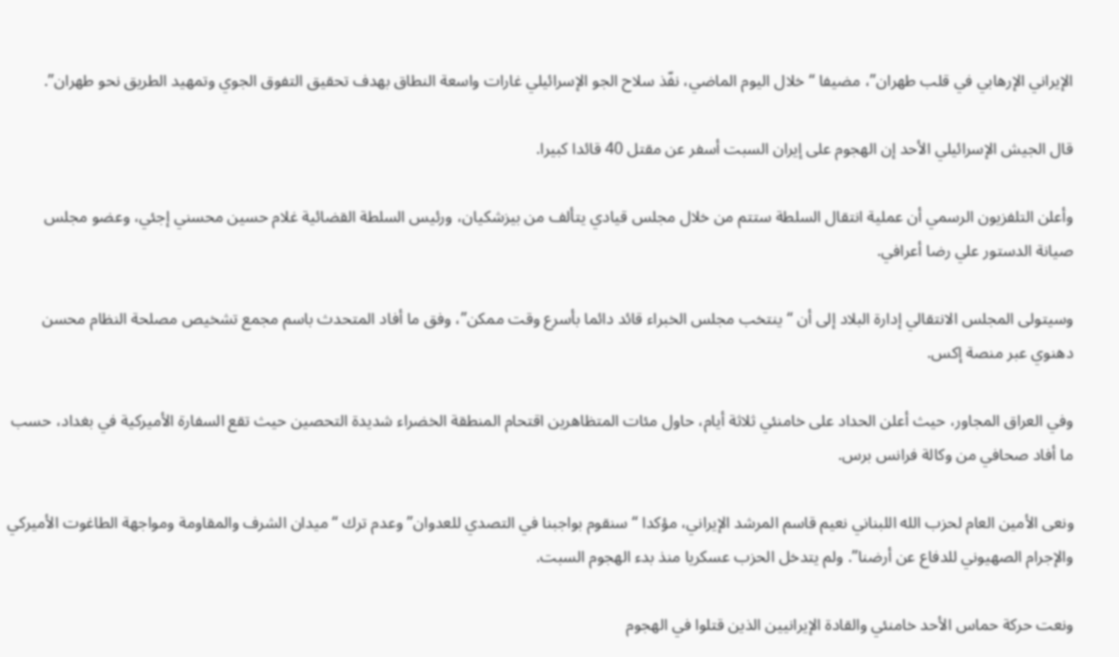الإيراني الإرهابي في قلب طهران”، مضيفا “خلال اليوم الماضي، نفّذ سلاح الجو الإسرائيلي غارات واسعة النطاق بهدف تحقيق التفوق الجوي وتمهيد الطريق نحو طهران”.

قال الجيش الإسرائيلي الأحد إن الهجوم على إيران السبت أسفر عن مقتل 40 قائدا كبيرا.

وأعلن التلفزيون الرسمي أن عملية انتقال السلطة ستتم من خلال مجلس قيادي يتألف من بيزشكيان، ورئيس السلطة القضائية غلام حسين محسني إجئي، وعضو مجلس صيانة الدستور علي رضا أعرافي.

وسيتولى المجلس الانتقالي إدارة البلاد إلى أن “ينتخب مجلس الخبراء قائد دائما بأسرع وقت ممكن”، وفق ما أفاد المتحدث باسم مجمع تشخيص مصلحة النظام محسن دهنوي عبر منصة إكس.

وفي العراق المجاور، حيث أعلن الحداد على خامنئي ثلاثة أيام، حاول مئات المتظاهرين اقتحام المنطقة الخضراء شديدة التحصين حيث تقع السفارة الأميركية في بغداد، حسب ما أفاد صحافي من وكالة فرانس برس.

ونعى الأمين العام لحزب الله اللبناني نعيم قاسم المرشد الإيراني، مؤكدا “سنقوم بواجبنا في التصدي للعدوان” وعدم ترك “ميدان الشرف والمقاومة ومواجهة الطاغوت الأميركي والإجرام الصهيوني للدفاع عن أرضنا”. ولم يتدخل الحزب عسكريا منذ بدء الهجوم السبت.

ونعت حركة حماس الأحد خامنئي والقادة الإيرانيين الذين قتلوا في الهجوم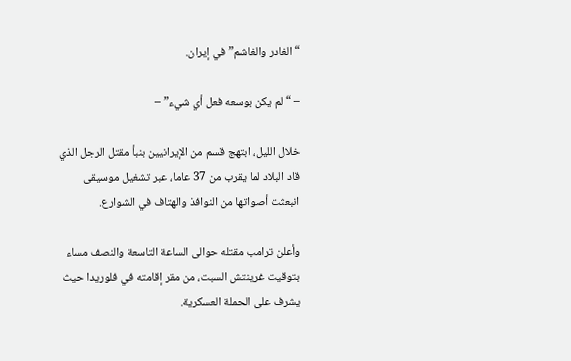“الغادر والغاشم” في إيران.

– “لم يكن بوسعه فعل أي شيء” –

خلال الليل، ابتهج قسم من الإيرانيين بنبأ مقتل الرجل الذي قاد البلاد لما يقرب من 37 عاما، عبر تشغيل موسيقى انبعثت أصواتها من النوافذ والهتاف في الشوارع.

وأعلن ترامب مقتله حوالى الساعة التاسعة والنصف مساء بتوقيت غرينتش السبت، من مقر إقامته في فلوريدا حيث يشرف على الحملة العسكرية.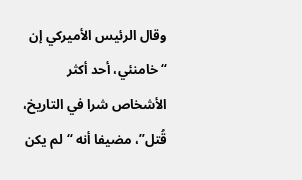وقال الرئيس الأميركي إن “خامنئي، أحد أكثر الأشخاص شرا في التاريخ، قُتل”، مضيفا أنه “لم يكن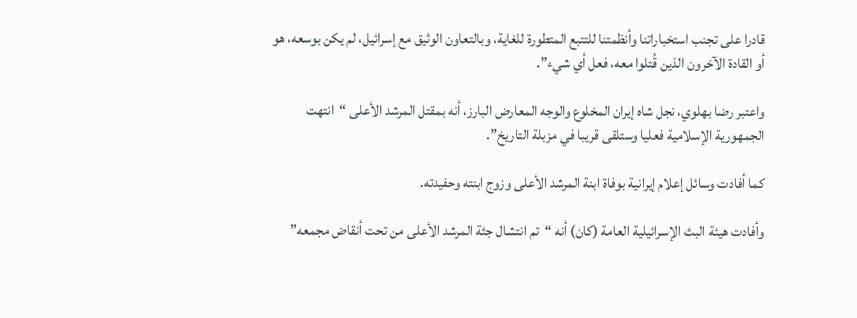قادرا على تجنب استخباراتنا وأنظمتنا للتتبع المتطورة للغاية، وبالتعاون الوثيق مع إسرائيل، لم يكن بوسعه، هو أو القادة الآخرون الذين قُتلوا معه، فعل أي شيء”.

واعتبر رضا بهلوي، نجل شاه إيران المخلوع والوجه المعارض البارز، أنه بمقتل المرشد الأعلى “انتهت الجمهورية الإسلامية فعليا وستلقى قريبا في مزبلة التاريخ”.

كما أفادت وسائل إعلام إيرانية بوفاة ابنة المرشد الأعلى وزوج ابنته وحفيدته.

وأفادت هيئة البث الإسرائيلية العامة (كان) أنه “تم انتشال جثة المرشد الأعلى من تحت أنقاض مجمعه”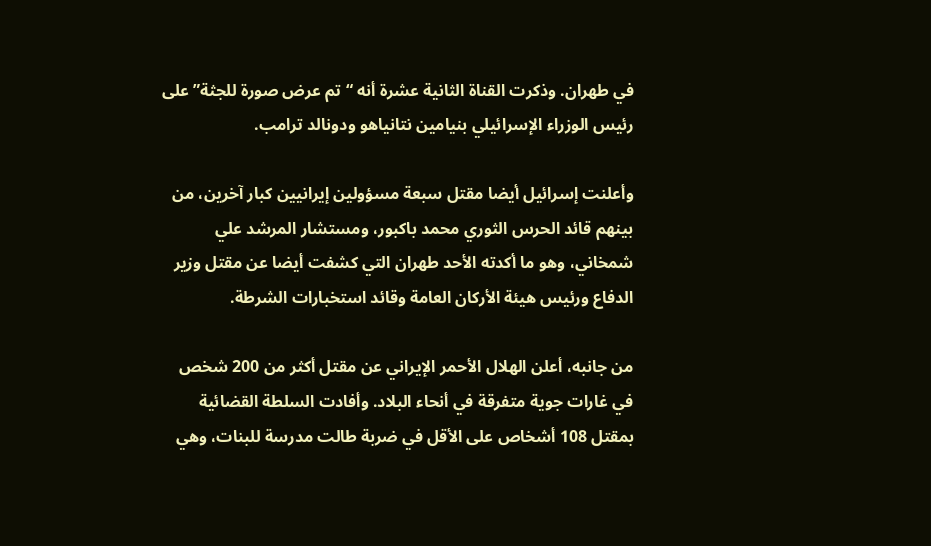في طهران. وذكرت القناة الثانية عشرة أنه “تم عرض صورة للجثة” على رئيس الوزراء الإسرائيلي بنيامين نتانياهو ودونالد ترامب.

وأعلنت إسرائيل أيضا مقتل سبعة مسؤولين إيرانيين كبار آخرين، من بينهم قائد الحرس الثوري محمد باكبور، ومستشار المرشد علي شمخاني، وهو ما أكدته الأحد طهران التي كشفت أيضا عن مقتل وزير الدفاع ورئيس هيئة الأركان العامة وقائد استخبارات الشرطة.

من جانبه، أعلن الهلال الأحمر الإيراني عن مقتل أكثر من 200 شخص في غارات جوية متفرقة في أنحاء البلاد. وأفادت السلطة القضائية بمقتل 108 أشخاص على الأقل في ضربة طالت مدرسة للبنات، وهي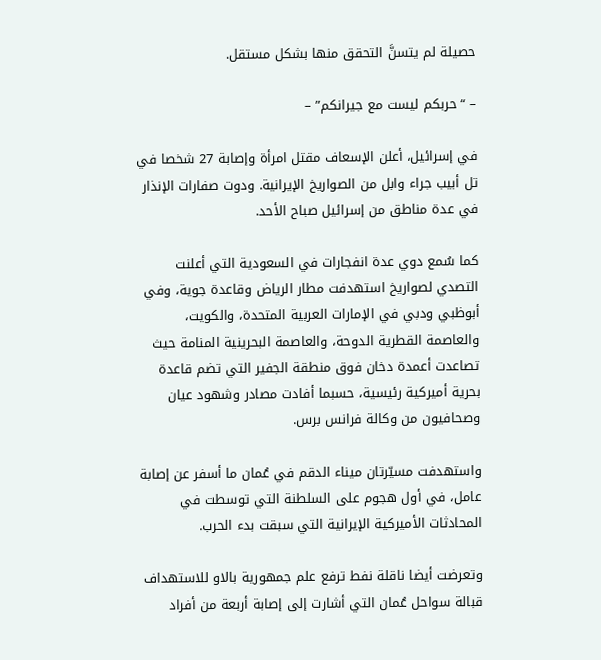حصيلة لم يتسنَّ التحقق منها بشكل مستقل.

– “حربكم ليست مع جيرانكم” –

في إسرائيل، أعلن الإسعاف مقتل امرأة وإصابة 27 شخصا في تل أبيب جراء وابل من الصواريخ الإيرانية. ودوت صفارات الإنذار في عدة مناطق من إسرائيل صباح الأحد.

كما سُمع دوي عدة انفجارات في السعودية التي أعلنت التصدي لصواريخ استهدفت مطار الرياض وقاعدة جوية، وفي أبوظبي ودبي في الإمارات العربية المتحدة، والكويت، والعاصمة القطرية الدوحة، والعاصمة البحرينية المنامة حيث تصاعدت أعمدة دخان فوق منطقة الجفير التي تضم قاعدة بحرية أميركية رئيسية، حسبما أفادت مصادر وشهود عيان وصحافيون من وكالة فرانس برس.

واستهدفت مسيّرتان ميناء الدقم في عُمان ما أسفر عن إصابة عامل، في أول هجوم على السلطنة التي توسطت في المحادثات الأميركية الإيرانية التي سبقت بدء الحرب.

وتعرضت أيضا ناقلة نفط ترفع علم جمهورية بالاو للاستهداف قبالة سواحل عُمان التي أشارت إلى إصابة أربعة من أفراد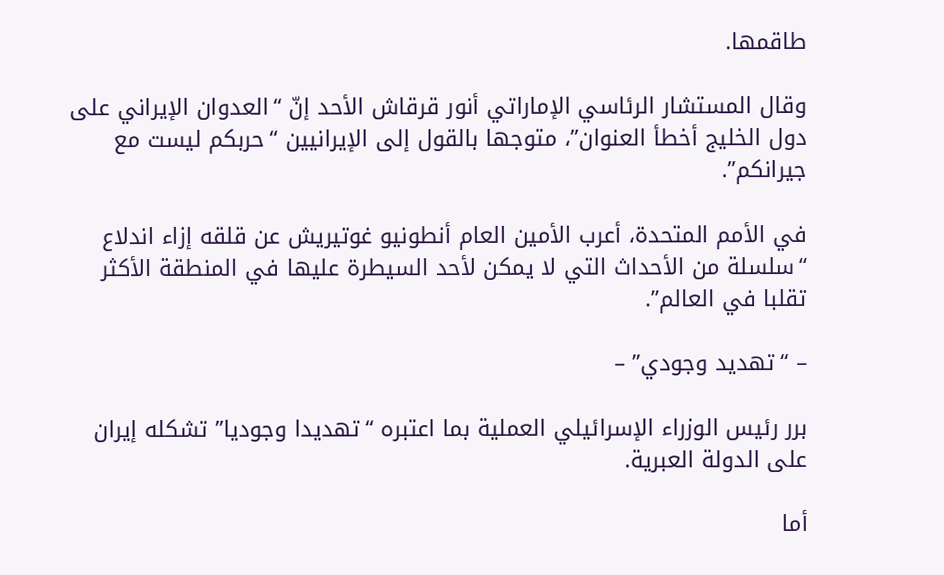طاقمها.

وقال المستشار الرئاسي الإماراتي أنور قرقاش الأحد إنّ “العدوان الإيراني على دول الخليج أخطأ العنوان”، متوجها بالقول إلى الإيرانيين “حربكم ليست مع جيرانكم”.

في الأمم المتحدة، أعرب الأمين العام أنطونيو غوتيريش عن قلقه إزاء اندلاع “سلسلة من الأحداث التي لا يمكن لأحد السيطرة عليها في المنطقة الأكثر تقلبا في العالم”.

– “تهديد وجودي” –

برر رئيس الوزراء الإسرائيلي العملية بما اعتبره “تهديدا وجوديا” تشكله إيران على الدولة العبرية.

أما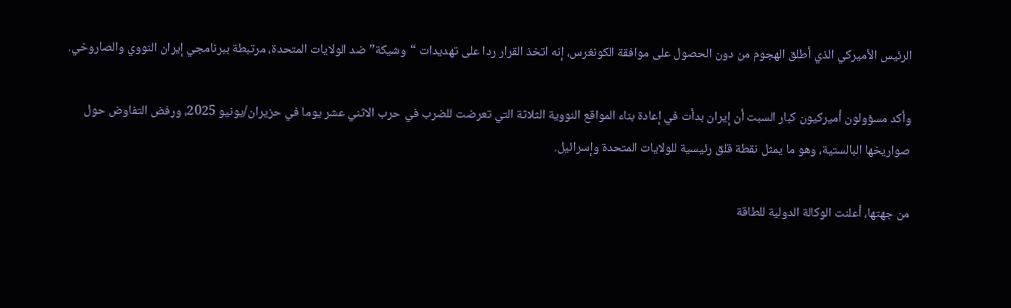الرئيس الأميركي الذي أطلق الهجوم من دون الحصول على موافقة الكونغرس، إنه اتخذ القرار ردا على تهديدات “وشيكة” ضد الولايات المتحدة، مرتبطة ببرنامجي إيران النووي والصاروخي.

وأكد مسؤولون أميركيون كبار السبت أن إيران بدأت في إعادة بناء المواقع النووية الثلاثة التي تعرضت للضرب في حرب الاثني عشر يوما في حزيران/يونيو 2025، ورفض التفاوض حول صواريخها البالستية، وهو ما يمثل نقطة قلق رئيسية للولايات المتحدة وإسرائيل.

من جهتها، أعلنت الوكالة الدولية للطاقة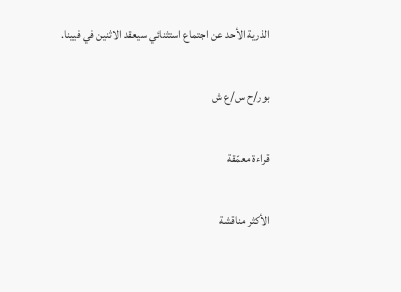الذرية الأحد عن اجتماع استثنائي سيعقد الاثنين في فيينا.

بور/ح س/ع ش

قراءة معمّقة

الأكثر مناقشة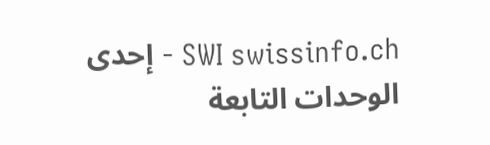SWI swissinfo.ch - إحدى الوحدات التابعة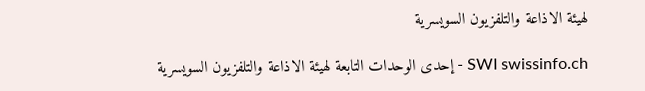لهيئة الاذاعة والتلفزيون السويسرية

SWI swissinfo.ch - إحدى الوحدات التابعة لهيئة الاذاعة والتلفزيون السويسرية